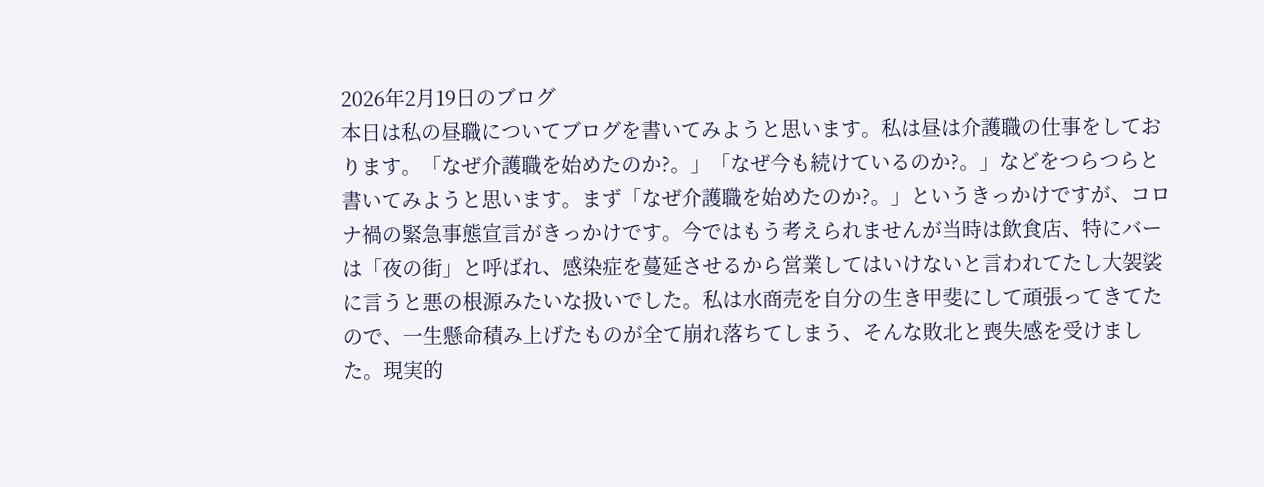2026年2月19日のブログ
本日は私の昼職についてブログを書いてみようと思います。私は昼は介護職の仕事をしております。「なぜ介護職を始めたのか?。」「なぜ今も続けているのか?。」などをつらつらと書いてみようと思います。まず「なぜ介護職を始めたのか?。」というきっかけですが、コロナ禍の緊急事態宣言がきっかけです。今ではもう考えられませんが当時は飲食店、特にバーは「夜の街」と呼ばれ、感染症を蔓延させるから営業してはいけないと言われてたし大袈裟に言うと悪の根源みたいな扱いでした。私は水商売を自分の生き甲斐にして頑張ってきてたので、一生懸命積み上げたものが全て崩れ落ちてしまう、そんな敗北と喪失感を受けました。現実的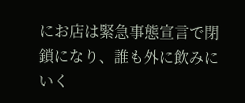にお店は緊急事態宣言で閉鎖になり、誰も外に飲みにいく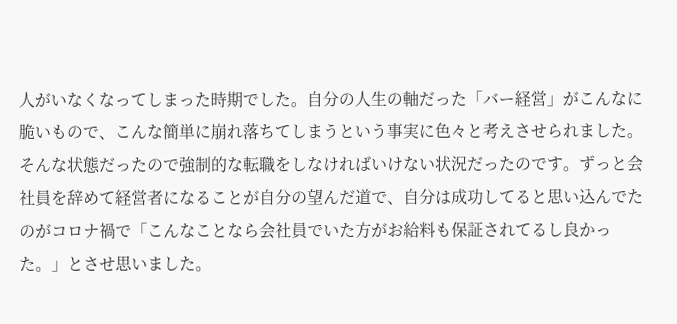人がいなくなってしまった時期でした。自分の人生の軸だった「バー経営」がこんなに脆いもので、こんな簡単に崩れ落ちてしまうという事実に色々と考えさせられました。そんな状態だったので強制的な転職をしなければいけない状況だったのです。ずっと会社員を辞めて経営者になることが自分の望んだ道で、自分は成功してると思い込んでたのがコロナ禍で「こんなことなら会社員でいた方がお給料も保証されてるし良かった。」とさせ思いました。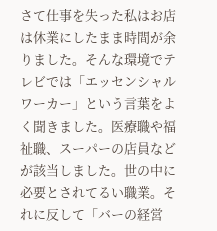さて仕事を失った私はお店は休業にしたまま時間が余りました。そんな環境でテレビでは「エッセンシャルワーカー」という言葉をよく聞きました。医療職や福祉職、スーパーの店員などが該当しました。世の中に必要とされてるい職業。それに反して「バーの経営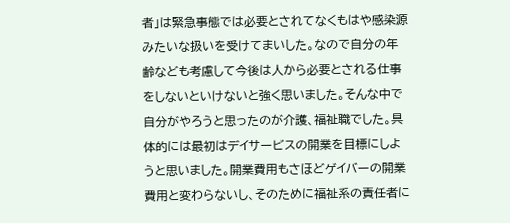者」は緊急事態では必要とされてなくもはや感染源みたいな扱いを受けてまいした。なので自分の年齢なども考慮して今後は人から必要とされる仕事をしないといけないと強く思いました。そんな中で自分がやろうと思ったのが介護、福祉職でした。具体的には最初はデイサービスの開業を目標にしようと思いました。開業費用もさほどゲイバーの開業費用と変わらないし、そのために福祉系の責任者に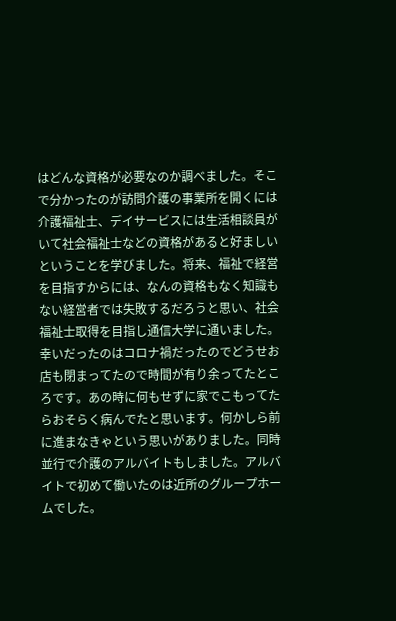はどんな資格が必要なのか調べました。そこで分かったのが訪問介護の事業所を開くには介護福祉士、デイサービスには生活相談員がいて社会福祉士などの資格があると好ましいということを学びました。将来、福祉で経営を目指すからには、なんの資格もなく知識もない経営者では失敗するだろうと思い、社会福祉士取得を目指し通信大学に通いました。幸いだったのはコロナ禍だったのでどうせお店も閉まってたので時間が有り余ってたところです。あの時に何もせずに家でこもってたらおそらく病んでたと思います。何かしら前に進まなきゃという思いがありました。同時並行で介護のアルバイトもしました。アルバイトで初めて働いたのは近所のグループホームでした。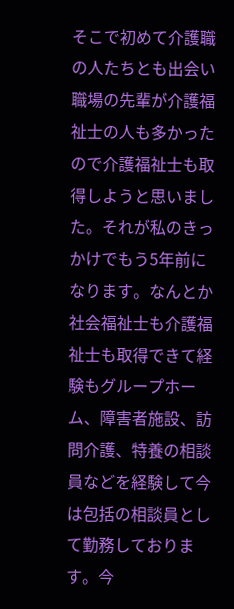そこで初めて介護職の人たちとも出会い職場の先輩が介護福祉士の人も多かったので介護福祉士も取得しようと思いました。それが私のきっかけでもう5年前になります。なんとか社会福祉士も介護福祉士も取得できて経験もグループホーム、障害者施設、訪問介護、特養の相談員などを経験して今は包括の相談員として勤務しております。今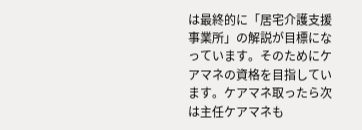は最終的に「居宅介護支援事業所」の解説が目標になっています。そのためにケアマネの資格を目指しています。ケアマネ取ったら次は主任ケアマネも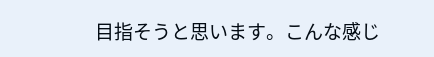目指そうと思います。こんな感じ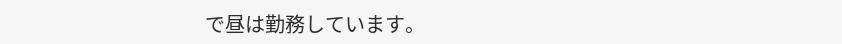で昼は勤務しています。